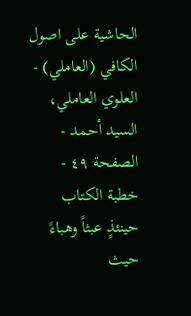الحاشية علی اصول الكافي (العاملي) - العلوي العاملي، السيد أحمد - الصفحة ٤٩ - خطبة الكتاب
حينئذٍ عبثاً وهباءً حيث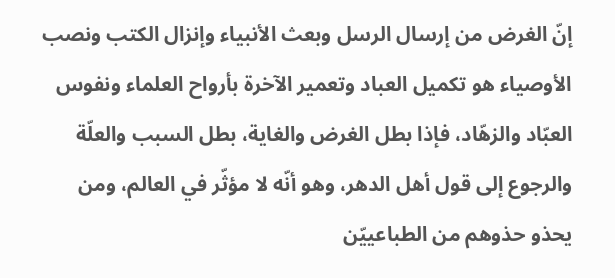إنّ الغرض من إرسال الرسل وبعث الأنبياء وإنزال الكتب ونصب الأوصياء هو تكميل العباد وتعمير الآخرة بأرواح العلماء ونفوس العبّاد والزهّاد، فإذا بطل الغرض والغاية، بطل السبب والعلّة والرجوع إلى قول أهل الدهر، وهو أنّه لا مؤثّر في العالم، ومن يحذو حذوهم من الطباعييّن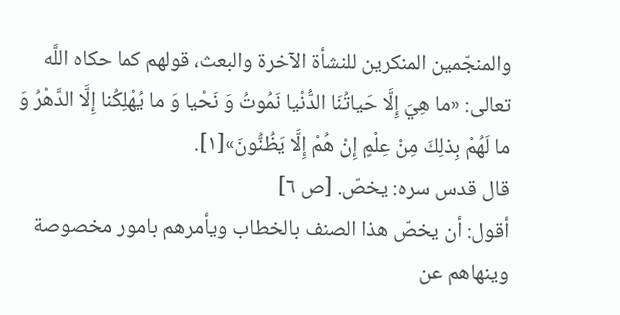والمنجّمين المنكرين للنشأة الآخرة والبعث، قولهم كما حكاه اللَّه تعالى: «ما هِيَ إِلَّا حَياتُنَا الدُّنْيا نَمُوتُ وَ نَحْيا وَ ما يُهْلِكُنا إِلَّا الدَّهْرُ وَ ما لَهُمْ بِذلِكَ مِنْ عِلْمٍ إِنْ هُمْ إِلَّا يَظُنُّونَ»[١].
قال قدس سره: يخصّ. [ص ٦]
أقول: أن يخصّ هذا الصنف بالخطاب ويأمرهم بامور مخصوصة وينهاهم عن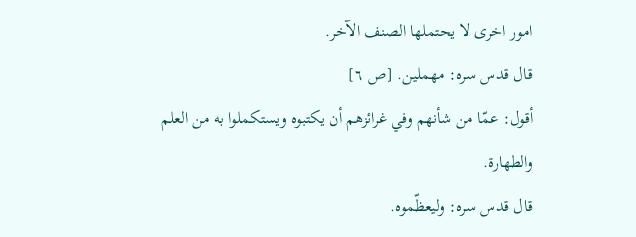امور اخرى لا يحتملها الصنف الآخر.
قال قدس سره: مهملين. [ص ٦]
أقول: عمّا من شأنهم وفي غرائزهم أن يكتبوه ويستكملوا به من العلم والطهارة.
قال قدس سره: وليعظّموه.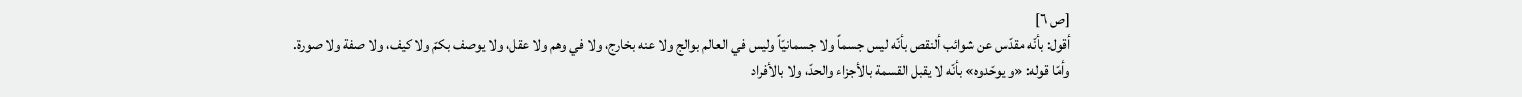[ص ٦]
أقول: بأنّه مقدّس عن شوائب ألنقص بأنّه ليس جسماً ولا جسمانيّاً وليس في العالم بوالج ولا عنه بخارج، ولا في وهم ولا عقل، ولا يوصف بكمّ ولا كيف، ولا صفة ولا صورة.
وأمّا قوله: «و يوحّدوه» بأنّه لا يقبل القسمة بالأجزاء والحدّ، ولا بالأفراد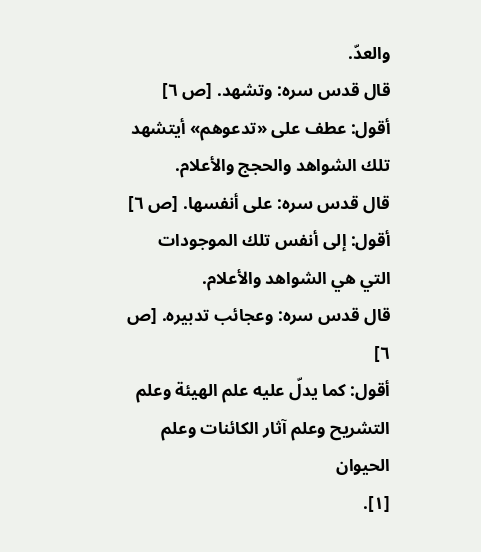والعدّ.
قال قدس سره: وتشهد. [ص ٦]
أقول: عطف على «تدعوهم» أيتشهد تلك الشواهد والحجج والأعلام.
قال قدس سره: على أنفسها. [ص ٦]
أقول: إلى أنفس تلك الموجودات التي هي الشواهد والأعلام.
قال قدس سره: وعجائب تدبيره. [ص ٦]
أقول: كما يدلّ عليه علم الهيئة وعلم التشريح وعلم آثار الكائنات وعلم الحيوان
[١].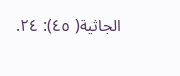الجاثية( ٤٥): ٢٤.